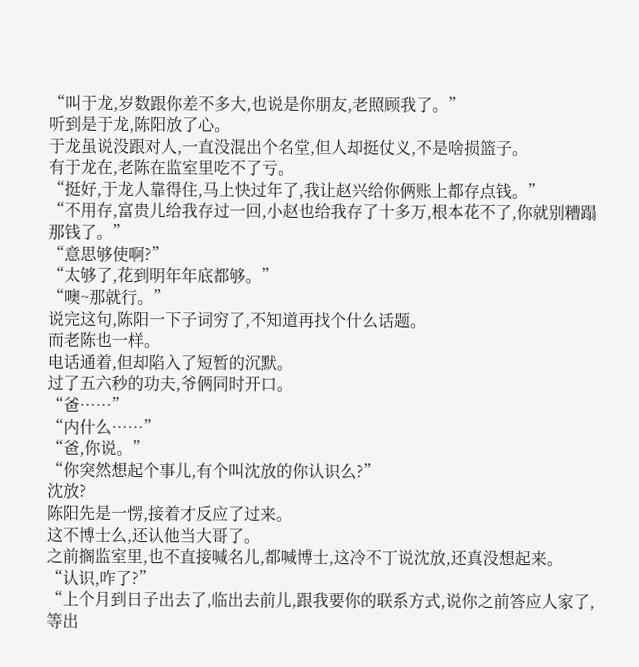“叫于龙,岁数跟你差不多大,也说是你朋友,老照顾我了。”
听到是于龙,陈阳放了心。
于龙虽说没跟对人,一直没混出个名堂,但人却挺仗义,不是啥损篮子。
有于龙在,老陈在监室里吃不了亏。
“挺好,于龙人靠得住,马上快过年了,我让赵兴给你俩账上都存点钱。”
“不用存,富贵儿给我存过一回,小赵也给我存了十多万,根本花不了,你就别糟蹋那钱了。”
“意思够使啊?”
“太够了,花到明年年底都够。”
“噢~那就行。”
说完这句,陈阳一下子词穷了,不知道再找个什么话题。
而老陈也一样。
电话通着,但却陷入了短暂的沉默。
过了五六秒的功夫,爷俩同时开口。
“爸……”
“内什么……”
“爸,你说。”
“你突然想起个事儿,有个叫沈放的你认识么?”
沈放?
陈阳先是一愣,接着才反应了过来。
这不博士么,还认他当大哥了。
之前搁监室里,也不直接喊名儿,都喊博士,这冷不丁说沈放,还真没想起来。
“认识,咋了?”
“上个月到日子出去了,临出去前儿,跟我要你的联系方式,说你之前答应人家了,等出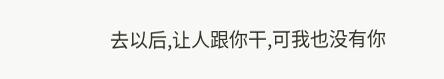去以后,让人跟你干,可我也没有你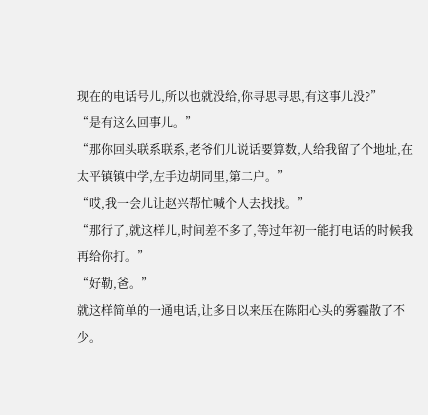现在的电话号儿,所以也就没给,你寻思寻思,有这事儿没?”
“是有这么回事儿。”
“那你回头联系联系,老爷们儿说话要算数,人给我留了个地址,在太平镇镇中学,左手边胡同里,第二户。”
“哎,我一会儿让赵兴帮忙喊个人去找找。”
“那行了,就这样儿,时间差不多了,等过年初一能打电话的时候我再给你打。”
“好勒,爸。”
就这样简单的一通电话,让多日以来压在陈阳心头的雾霾散了不少。